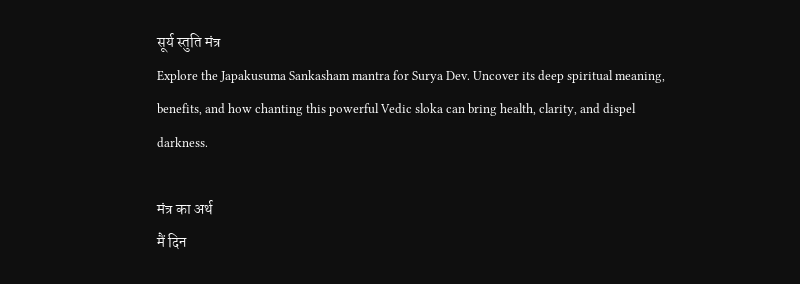सूर्य स्तुति मंत्र
Explore the Japakusuma Sankasham mantra for Surya Dev. Uncover its deep spiritual meaning, benefits, and how chanting this powerful Vedic sloka can bring health, clarity, and dispel darkness.

मंत्र का अर्थ
मैं दिन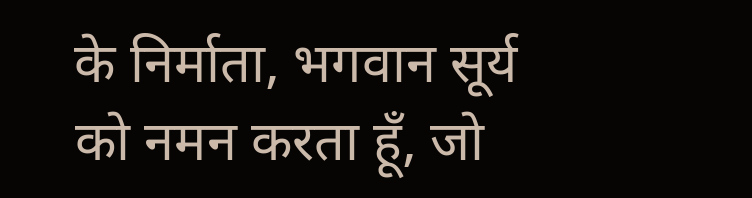के निर्माता, भगवान सूर्य को नमन करता हूँ, जो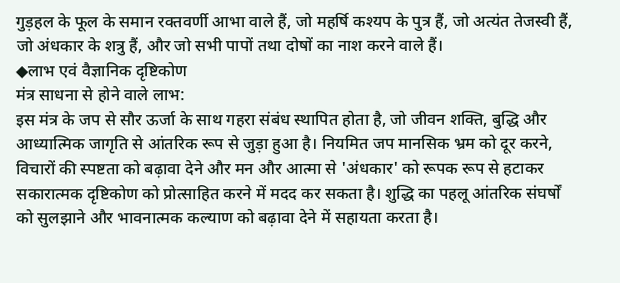गुड़हल के फूल के समान रक्तवर्णी आभा वाले हैं, जो महर्षि कश्यप के पुत्र हैं, जो अत्यंत तेजस्वी हैं, जो अंधकार के शत्रु हैं, और जो सभी पापों तथा दोषों का नाश करने वाले हैं।
◆लाभ एवं वैज्ञानिक दृष्टिकोण
मंत्र साधना से होने वाले लाभ:
इस मंत्र के जप से सौर ऊर्जा के साथ गहरा संबंध स्थापित होता है, जो जीवन शक्ति, बुद्धि और आध्यात्मिक जागृति से आंतरिक रूप से जुड़ा हुआ है। नियमित जप मानसिक भ्रम को दूर करने, विचारों की स्पष्टता को बढ़ावा देने और मन और आत्मा से 'अंधकार' को रूपक रूप से हटाकर सकारात्मक दृष्टिकोण को प्रोत्साहित करने में मदद कर सकता है। शुद्धि का पहलू आंतरिक संघर्षों को सुलझाने और भावनात्मक कल्याण को बढ़ावा देने में सहायता करता है।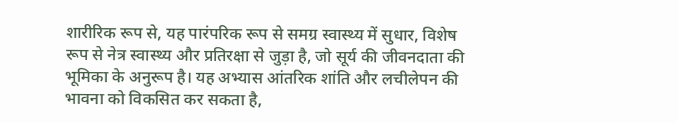शारीरिक रूप से, यह पारंपरिक रूप से समग्र स्वास्थ्य में सुधार, विशेष रूप से नेत्र स्वास्थ्य और प्रतिरक्षा से जुड़ा है, जो सूर्य की जीवनदाता की भूमिका के अनुरूप है। यह अभ्यास आंतरिक शांति और लचीलेपन की भावना को विकसित कर सकता है,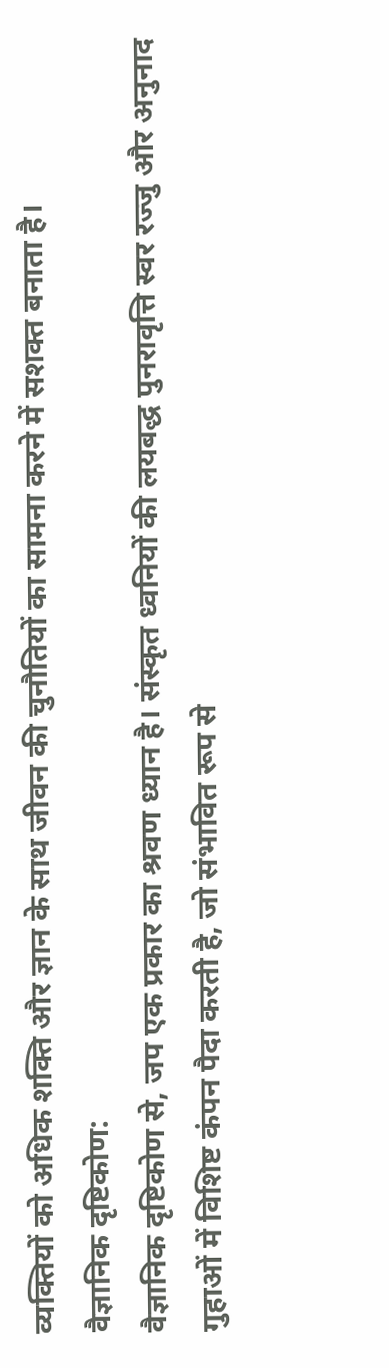व्यक्तियों को अधिक शक्ति और ज्ञान के साथ जीवन की चुनौतियों का सामना करने में सशक्त बनाता है।
वैज्ञानिक दृष्टिकोण:
वैज्ञानिक दृष्टिकोण से, जप एक प्रकार का श्रवण ध्यान है। संस्कृत ध्वनियों की लयबद्ध पुनरावृत्ति स्वर रज्जु और अनुनाद गुहाओं में विशिष्ट कंपन पैदा करती है, जो संभावित रूप से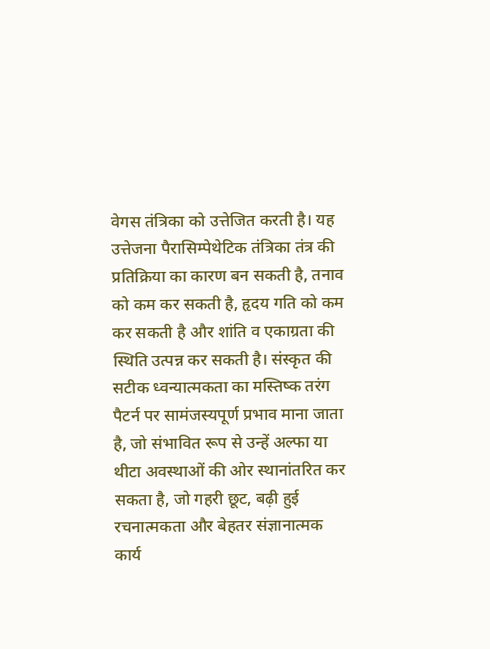वेगस तंत्रिका को उत्तेजित करती है। यह उत्तेजना पैरासिम्पेथेटिक तंत्रिका तंत्र की प्रतिक्रिया का कारण बन सकती है, तनाव को कम कर सकती है, हृदय गति को कम कर सकती है और शांति व एकाग्रता की स्थिति उत्पन्न कर सकती है। संस्कृत की सटीक ध्वन्यात्मकता का मस्तिष्क तरंग पैटर्न पर सामंजस्यपूर्ण प्रभाव माना जाता है, जो संभावित रूप से उन्हें अल्फा या थीटा अवस्थाओं की ओर स्थानांतरित कर सकता है, जो गहरी छूट, बढ़ी हुई रचनात्मकता और बेहतर संज्ञानात्मक कार्य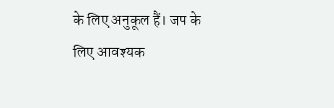के लिए अनुकूल हैं। जप के लिए आवश्यक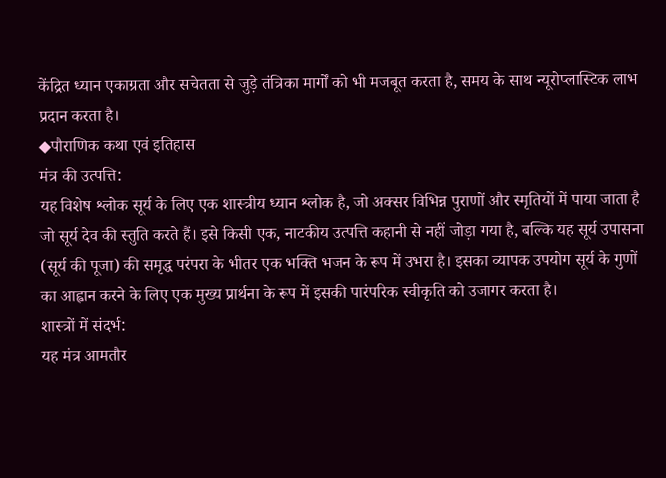केंद्रित ध्यान एकाग्रता और सचेतता से जुड़े तंत्रिका मार्गों को भी मजबूत करता है, समय के साथ न्यूरोप्लास्टिक लाभ प्रदान करता है।
◆पौराणिक कथा एवं इतिहास
मंत्र की उत्पत्ति:
यह विशेष श्लोक सूर्य के लिए एक शास्त्रीय ध्यान श्लोक है, जो अक्सर विभिन्न पुराणों और स्मृतियों में पाया जाता है जो सूर्य देव की स्तुति करते हैं। इसे किसी एक, नाटकीय उत्पत्ति कहानी से नहीं जोड़ा गया है, बल्कि यह सूर्य उपासना (सूर्य की पूजा) की समृद्ध परंपरा के भीतर एक भक्ति भजन के रूप में उभरा है। इसका व्यापक उपयोग सूर्य के गुणों का आह्वान करने के लिए एक मुख्य प्रार्थना के रूप में इसकी पारंपरिक स्वीकृति को उजागर करता है।
शास्त्रों में संदर्भ:
यह मंत्र आमतौर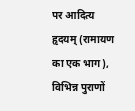पर आदित्य हृदयम् (रामायण का एक भाग), विभिन्न पुराणों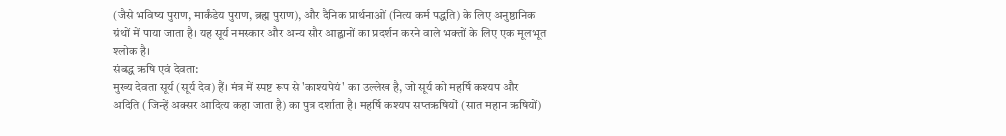(जैसे भविष्य पुराण, मार्कंडेय पुराण, ब्रह्म पुराण), और दैनिक प्रार्थनाओं (नित्य कर्म पद्धति) के लिए अनुष्ठानिक ग्रंथों में पाया जाता है। यह सूर्य नमस्कार और अन्य सौर आह्वानों का प्रदर्शन करने वाले भक्तों के लिए एक मूलभूत श्लोक है।
संबद्ध ऋषि एवं देवता:
मुख्य देवता सूर्य (सूर्य देव) हैं। मंत्र में स्पष्ट रूप से 'काश्यपेयं' का उल्लेख है, जो सूर्य को महर्षि कश्यप और अदिति (जिन्हें अक्सर आदित्य कहा जाता है) का पुत्र दर्शाता है। महर्षि कश्यप सप्तऋषियों (सात महान ऋषियों)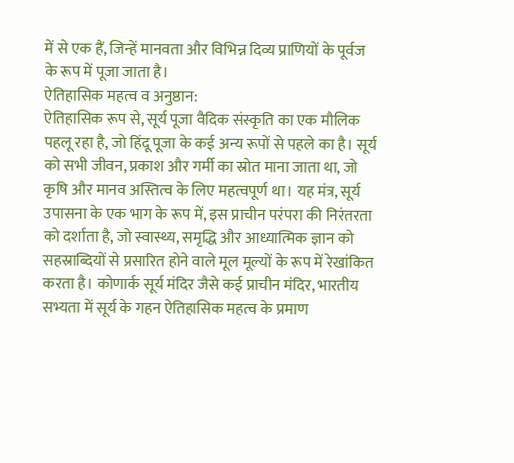में से एक हैं, जिन्हें मानवता और विभिन्न दिव्य प्राणियों के पूर्वज के रूप में पूजा जाता है।
ऐतिहासिक महत्व व अनुष्ठान:
ऐतिहासिक रूप से, सूर्य पूजा वैदिक संस्कृति का एक मौलिक पहलू रहा है, जो हिंदू पूजा के कई अन्य रूपों से पहले का है। सूर्य को सभी जीवन, प्रकाश और गर्मी का स्रोत माना जाता था, जो कृषि और मानव अस्तित्व के लिए महत्वपूर्ण था। यह मंत्र, सूर्य उपासना के एक भाग के रूप में, इस प्राचीन परंपरा की निरंतरता को दर्शाता है, जो स्वास्थ्य, समृद्धि और आध्यात्मिक ज्ञान को सहस्राब्दियों से प्रसारित होने वाले मूल मूल्यों के रूप में रेखांकित करता है। कोणार्क सूर्य मंदिर जैसे कई प्राचीन मंदिर, भारतीय सभ्यता में सूर्य के गहन ऐतिहासिक महत्व के प्रमाण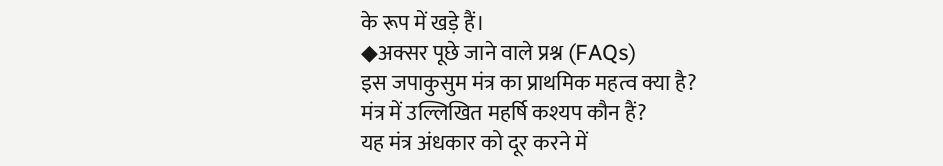के रूप में खड़े हैं।
◆अक्सर पूछे जाने वाले प्रश्न (FAQs)
इस जपाकुसुम मंत्र का प्राथमिक महत्व क्या है?
मंत्र में उल्लिखित महर्षि कश्यप कौन हैं?
यह मंत्र अंधकार को दूर करने में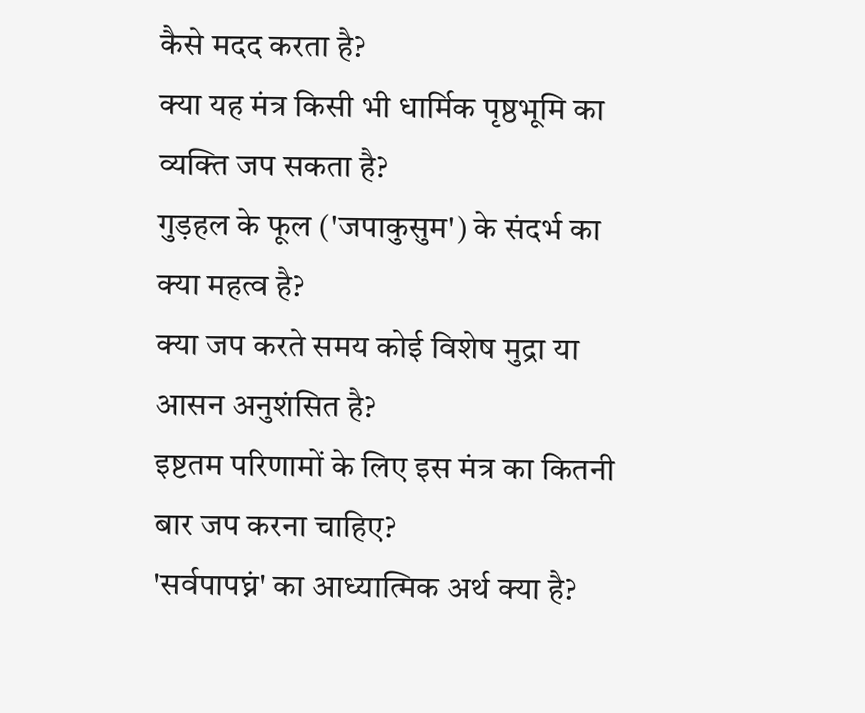कैसे मदद करता है?
क्या यह मंत्र किसी भी धार्मिक पृष्ठभूमि का व्यक्ति जप सकता है?
गुड़हल के फूल ('जपाकुसुम') के संदर्भ का क्या महत्व है?
क्या जप करते समय कोई विशेष मुद्रा या आसन अनुशंसित है?
इष्टतम परिणामों के लिए इस मंत्र का कितनी बार जप करना चाहिए?
'सर्वपापघ्नं' का आध्यात्मिक अर्थ क्या है?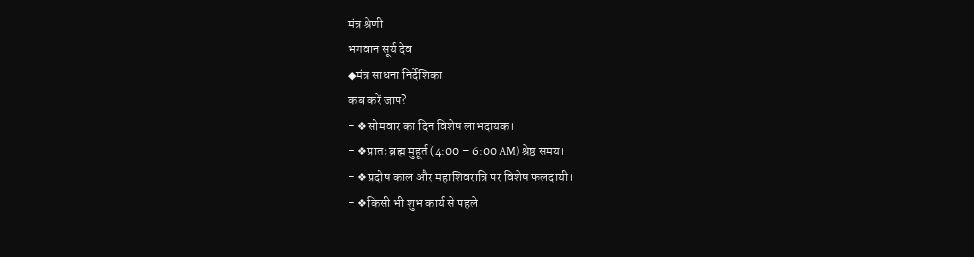मंत्र श्रेणी
भगवान सूर्य देव
◆मंत्र साधना निर्देशिका
कब करें जाप?
- ❖सोमवार का दिन विशेष लाभदायक।
- ❖प्रातः ब्रह्म मुहूर्त (4:00 – 6:00 AM) श्रेष्ठ समय।
- ❖प्रदोष काल और महाशिवरात्रि पर विशेष फलदायी।
- ❖किसी भी शुभ कार्य से पहले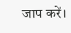जाप करें।